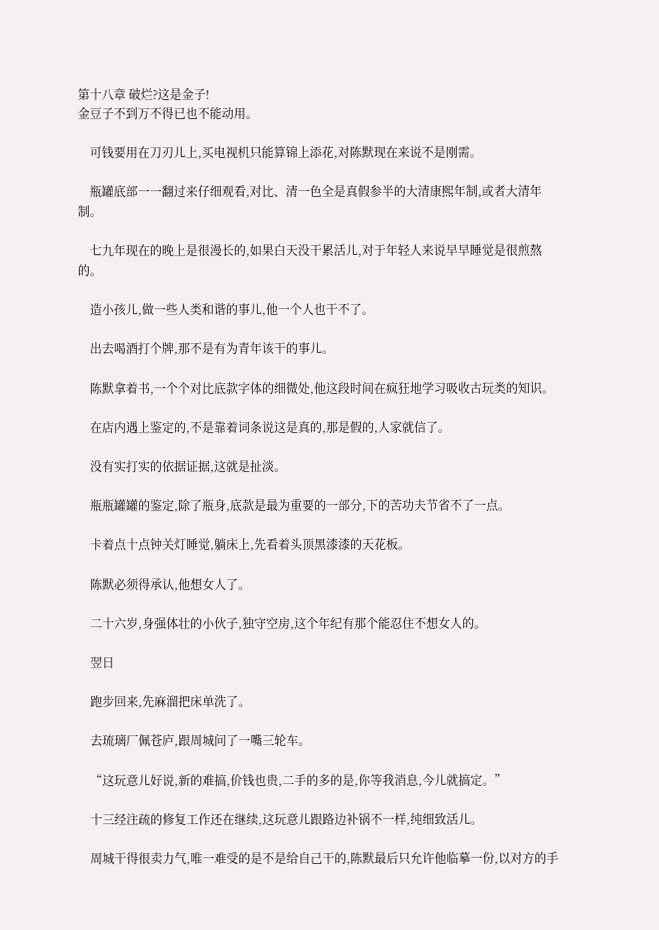第十八章 破烂?这是金子!
金豆子不到万不得已也不能动用。

    可钱要用在刀刃儿上,买电视机只能算锦上添花,对陈默现在来说不是刚需。

    瓶罐底部一一翻过来仔细观看,对比、清一色全是真假参半的大清康熙年制,或者大清年制。

    七九年现在的晚上是很漫长的,如果白天没干累活儿,对于年轻人来说早早睡觉是很煎熬的。

    造小孩儿,做一些人类和谐的事儿,他一个人也干不了。

    出去喝酒打个牌,那不是有为青年该干的事儿。

    陈默拿着书,一个个对比底款字体的细微处,他这段时间在疯狂地学习吸收古玩类的知识。

    在店内遇上鉴定的,不是靠着词条说这是真的,那是假的,人家就信了。

    没有实打实的依据证据,这就是扯淡。

    瓶瓶罐罐的鉴定,除了瓶身,底款是最为重要的一部分,下的苦功夫节省不了一点。

    卡着点十点钟关灯睡觉,躺床上,先看着头顶黑漆漆的天花板。

    陈默必须得承认,他想女人了。

    二十六岁,身强体壮的小伙子,独守空房,这个年纪有那个能忍住不想女人的。

    翌日

    跑步回来,先麻溜把床单洗了。

    去琉璃厂佩苍庐,跟周城问了一嘴三轮车。

    “这玩意儿好说,新的难搞,价钱也贵,二手的多的是,你等我消息,今儿就搞定。”

    十三经注疏的修复工作还在继续,这玩意儿跟路边补锅不一样,纯细致活儿。

    周城干得很卖力气,唯一难受的是不是给自己干的,陈默最后只允许他临摹一份,以对方的手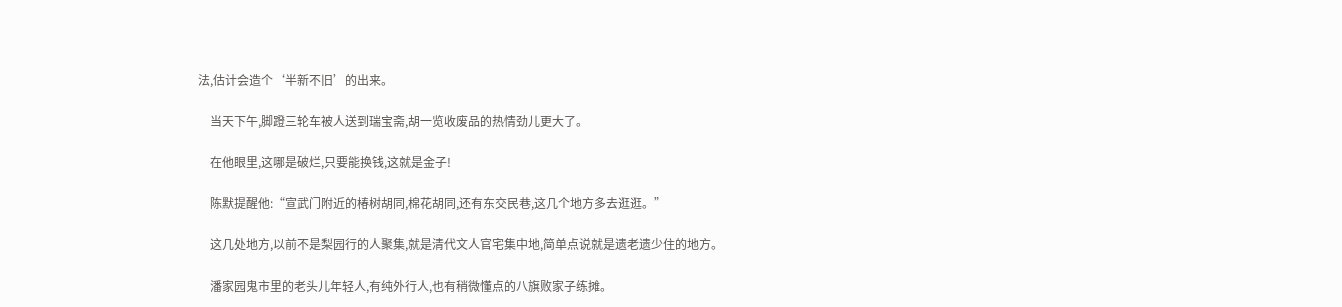法,估计会造个‘半新不旧’的出来。

    当天下午,脚蹬三轮车被人送到瑞宝斋,胡一览收废品的热情劲儿更大了。

    在他眼里,这哪是破烂,只要能换钱,这就是金子!

    陈默提醒他:“宣武门附近的椿树胡同,棉花胡同,还有东交民巷,这几个地方多去逛逛。”

    这几处地方,以前不是梨园行的人聚集,就是清代文人官宅集中地,简单点说就是遗老遗少住的地方。

    潘家园鬼市里的老头儿年轻人,有纯外行人,也有稍微懂点的八旗败家子练摊。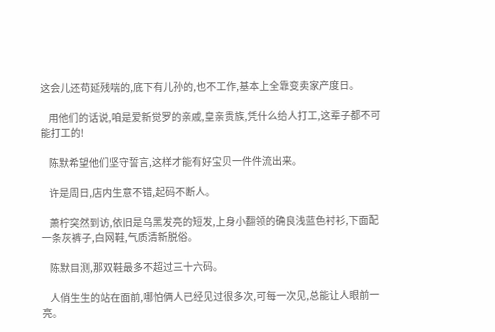这会儿还苟延残喘的,底下有儿孙的,也不工作,基本上全靠变卖家产度日。

    用他们的话说,咱是爱新觉罗的亲戚,皇亲贵族,凭什么给人打工,这辈子都不可能打工的!

    陈默希望他们坚守誓言,这样才能有好宝贝一件件流出来。

    许是周日,店内生意不错,起码不断人。

    萧柠突然到访,依旧是乌黑发亮的短发,上身小翻领的确良浅蓝色衬衫,下面配一条灰裤子,白网鞋,气质清新脱俗。

    陈默目测,那双鞋最多不超过三十六码。

    人俏生生的站在面前,哪怕俩人已经见过很多次,可每一次见,总能让人眼前一亮。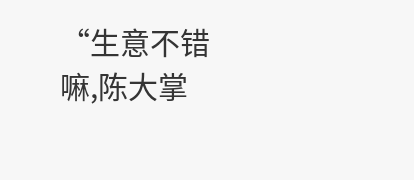“生意不错嘛,陈大掌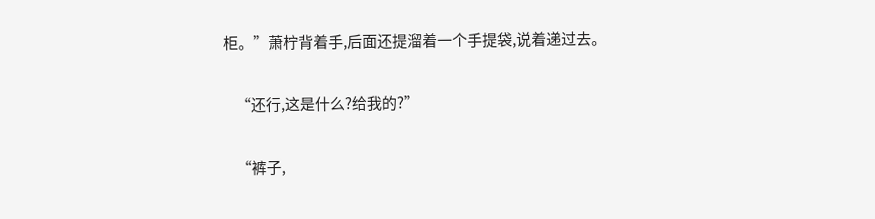柜。”萧柠背着手,后面还提溜着一个手提袋,说着递过去。

    “还行,这是什么?给我的?”

    “裤子,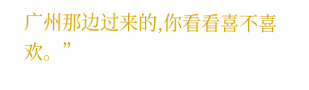广州那边过来的,你看看喜不喜欢。”